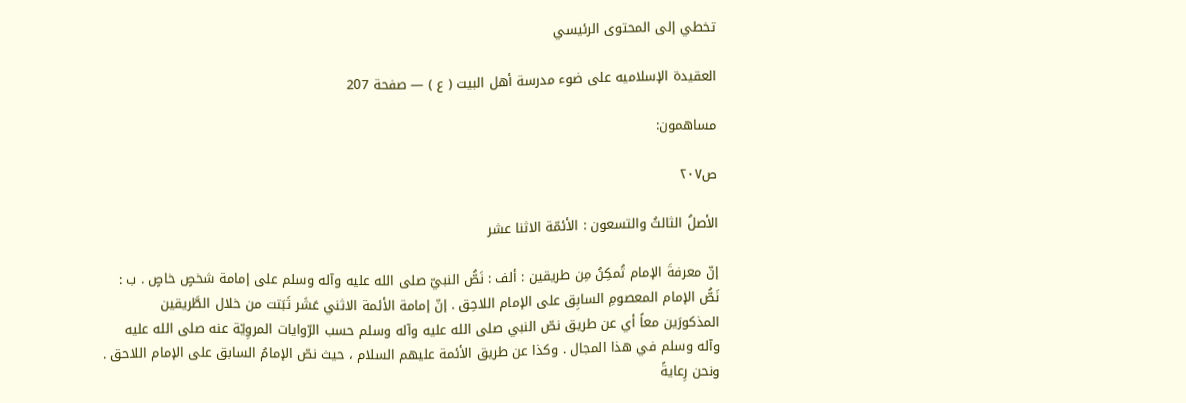تخطي إلى المحتوى الرئيسي

العقيدة الإسلاميه على ضوء مدرسة أهل البيت ( ع ) — صفحة 207

مساهمون:

ص٢٠٧

الأصلُ الثالثُ والتسعون : الأئمّة الاثنا عشر

إنّ معرفةَ الإمام تُمكِنُ مِن طريقين : ألف : نَصُّ النبيّ صلى الله عليه وآله وسلم على إمامة شخصٍ خاصٍ . ب : نَصُّ الإمام المعصومِ السابِق على الإمام اللاحِق . إنّ إمامة الأئمة الاثني عَشَر ثَبَتت من خلال الطَّريقين المذكورَين معاً أي عن طريق نصّ النبي صلى الله عليه وآله وسلم حسب الرّوايات المروِيّة عنه صلى الله عليه وآله وسلم في هذا المجال . وكذا عن طريق الأئمة عليهم السلام ، حيث نصّ الإمامُ السابق على الإمام اللاحق . ونحن رِعايةً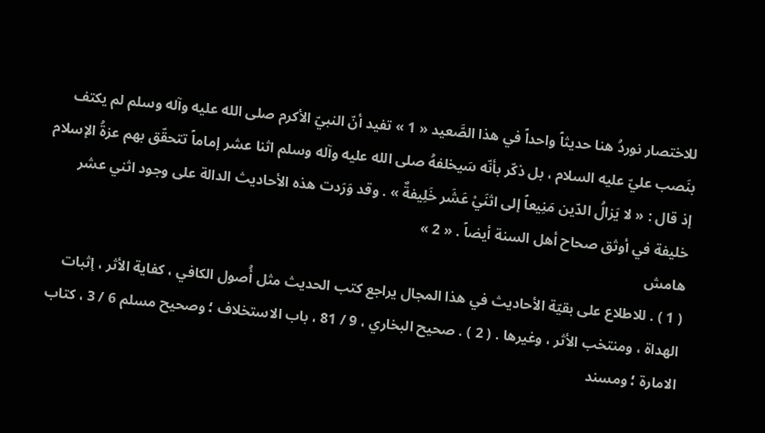للاختصار نوردُ هنا حديثاً واحداً في هذا الصَّعيد « 1 » تفيد أنّ النبيّ الأكرم صلى الله عليه وآله وسلم لم يكتف بنَصب عليّ عليه السلام ، بل ذكّر بأنّه سَيخلفهُ صلى الله عليه وآله وسلم اثنا عشر إماماً تتحقّق بهم عزةُ الإسلام إذ قال : « لا يَزالُ الدّين مَنِيعاً إلى اثنَيْ عَشَر خَلِيفةٌ » . وقد وَرَدت هذه الأحاديث الدالة على وجود اثني عشر خليفة في أوثق صحاح أهل السنة أيضاً . « 2 »
هامش
( 1 ) . للاطلاع على بقيّة الأحاديث في هذا المجال يراجع كتب الحديث مثل أُصول الكافي ، كفاية الأثر ، إثبات الهداة ، ومنتخب الأثر ، وغيرها . ( 2 ) . صحيح البخاري ، 9 / 81 ، باب الاستخلاف ؛ وصحيح مسلم 6 / 3 ، كتاب الامارة ؛ ومسند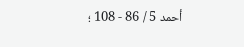أحمد 5 / 86 - 108 ؛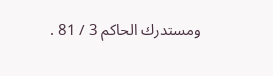ومستدرك الحاكم 3 / 81 .